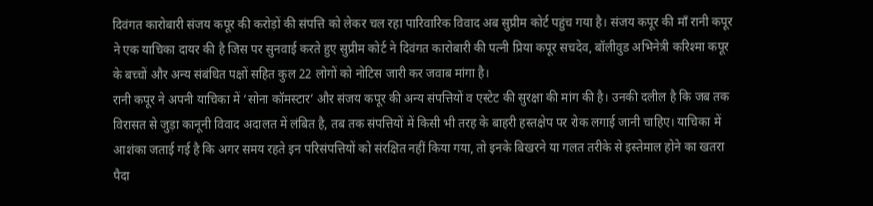दिवंगत कारोबारी संजय कपूर की करोड़ों की संपत्ति को लेकर चल रहा पारिवारिक विवाद अब सुप्रीम कोर्ट पहुंच गया है। संजय कपूर की माँ रानी कपूर ने एक याचिका दायर की है जिस पर सुनवाई करते हुए सुप्रीम कोर्ट ने दिवंगत कारोबारी की पत्नी प्रिया कपूर सचदेव, बॉलीवुड अभिनेत्री करिश्मा कपूर के बच्चों और अन्य संबंधित पक्षों सहित कुल 22 लोगों को नोटिस जारी कर जवाब मांगा है।
रानी कपूर ने अपनी याचिका में ‘सोना कॉमस्टार’ और संजय कपूर की अन्य संपत्तियों व एस्टेट की सुरक्षा की मांग की है। उनकी दलील है कि जब तक विरासत से जुड़ा कानूनी विवाद अदालत में लंबित है, तब तक संपत्तियों में किसी भी तरह के बाहरी हस्तक्षेप पर रोक लगाई जानी चाहिए। याचिका में आशंका जताई गई है कि अगर समय रहते इन परिसंपत्तियों को संरक्षित नहीं किया गया, तो इनके बिखरने या गलत तरीके से इस्तेमाल होने का खतरा पैदा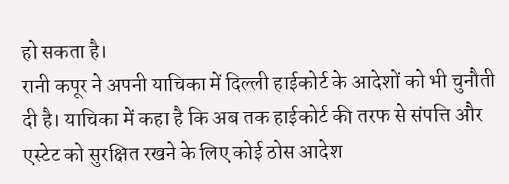हो सकता है।
रानी कपूर ने अपनी याचिका में दिल्ली हाईकोर्ट के आदेशों को भी चुनौती दी है। याचिका में कहा है कि अब तक हाईकोर्ट की तरफ से संपत्ति और एस्टेट को सुरक्षित रखने के लिए कोई ठोस आदेश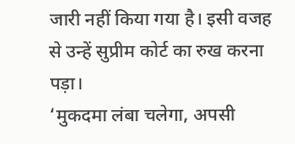जारी नहीं किया गया है। इसी वजह से उन्हें सुप्रीम कोर्ट का रुख करना पड़ा।
‘मुकदमा लंबा चलेगा, अपसी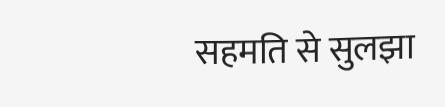सहमति से सुलझा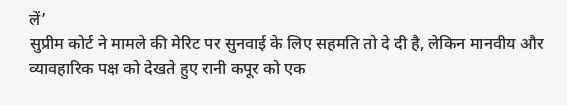लें’
सुप्रीम कोर्ट ने मामले की मेरिट पर सुनवाई के लिए सहमति तो दे दी है, लेकिन मानवीय और व्यावहारिक पक्ष को देखते हुए रानी कपूर को एक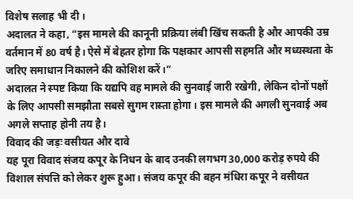विशेष सलाह भी दी।
अदालत ने कहा, “इस मामले की कानूनी प्रक्रिया लंबी खिंच सकती है और आपकी उम्र वर्तमान में 80 वर्ष है। ऐसे में बेहतर होगा कि पक्षकार आपसी सहमति और मध्यस्थता के जरिए समाधान निकालने की कोशिश करें।”
अदालत ने स्पष्ट किया कि यद्यपि वह मामले की सुनवाई जारी रखेगी, लेकिन दोनों पक्षों के लिए आपसी समझौता सबसे सुगम रास्ता होगा। इस मामले की अगली सुनवाई अब अगले सप्ताह होनी तय है।
विवाद की जड़ः वसीयत और दावे
यह पूरा विवाद संजय कपूर के निधन के बाद उनकी लगभग 30,000 करोड़ रुपये की विशाल संपत्ति को लेकर शुरू हुआ। संजय कपूर की बहन मंधिरा कपूर ने वसीयत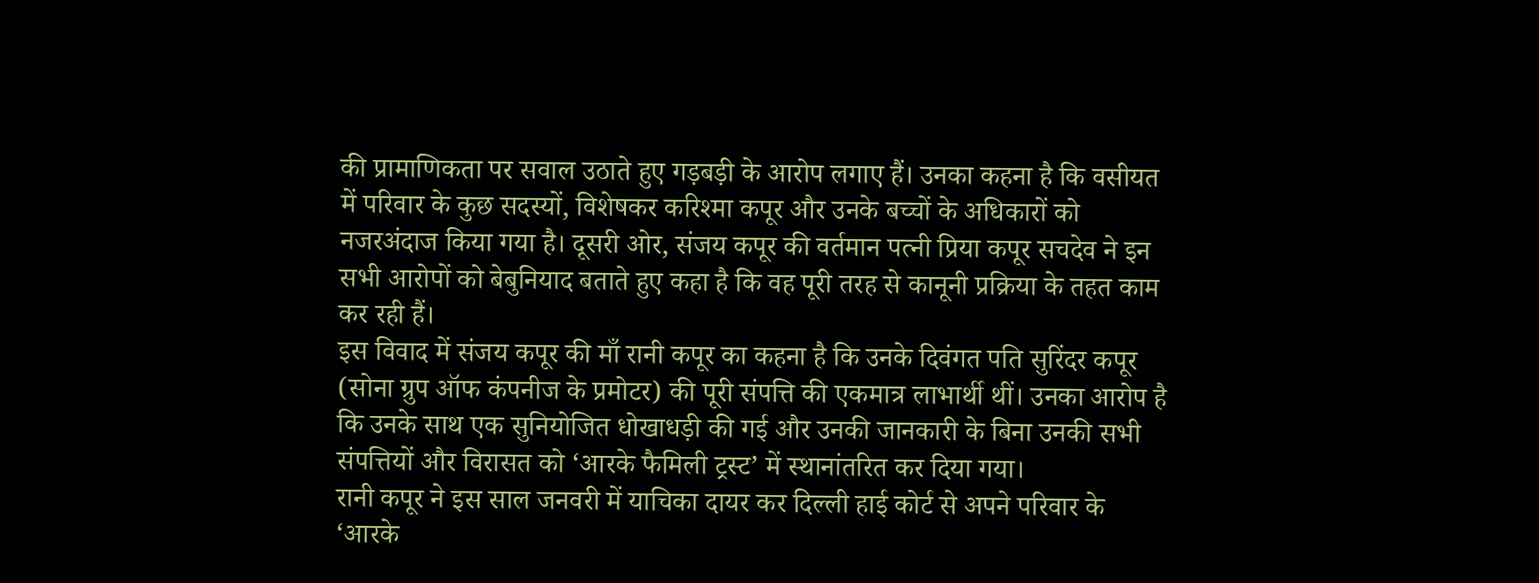की प्रामाणिकता पर सवाल उठाते हुए गड़बड़ी के आरोप लगाए हैं। उनका कहना है कि वसीयत में परिवार के कुछ सदस्यों, विशेषकर करिश्मा कपूर और उनके बच्चों के अधिकारों को नजरअंदाज किया गया है। दूसरी ओर, संजय कपूर की वर्तमान पत्नी प्रिया कपूर सचदेव ने इन सभी आरोपों को बेबुनियाद बताते हुए कहा है कि वह पूरी तरह से कानूनी प्रक्रिया के तहत काम कर रही हैं।
इस विवाद में संजय कपूर की माँ रानी कपूर का कहना है कि उनके दिवंगत पति सुरिंदर कपूर (सोना ग्रुप ऑफ कंपनीज के प्रमोटर) की पूरी संपत्ति की एकमात्र लाभार्थी थीं। उनका आरोप है कि उनके साथ एक सुनियोजित धोखाधड़ी की गई और उनकी जानकारी के बिना उनकी सभी संपत्तियों और विरासत को ‘आरके फैमिली ट्रस्ट’ में स्थानांतरित कर दिया गया।
रानी कपूर ने इस साल जनवरी में याचिका दायर कर दिल्ली हाई कोर्ट से अपने परिवार के ‘आरके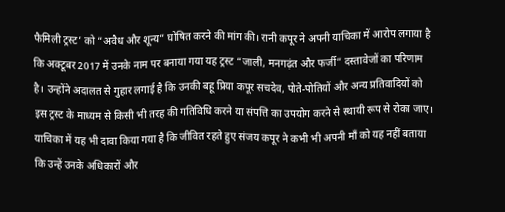फैमिली ट्रस्ट’ को “अवैध और शून्य” घोषित करने की मांग की। रानी कपूर ने अपनी याचिका में आरोप लगाया है कि अक्टूबर 2017 में उनके नाम पर बनाया गया यह ट्रस्ट “जाली, मनगढ़ंत और फर्जी” दस्तावेजों का परिणाम है। उन्होंने अदालत से गुहार लगाई है कि उनकी बहू प्रिया कपूर सचदेव, पोते-पोतियों और अन्य प्रतिवादियों को इस ट्रस्ट के माध्यम से किसी भी तरह की गतिविधि करने या संपत्ति का उपयोग करने से स्थायी रूप से रोका जाए।
याचिका में यह भी दावा किया गया है कि जीवित रहते हुए संजय कपूर ने कभी भी अपनी माँ को यह नहीं बताया कि उन्हें उनके अधिकारों और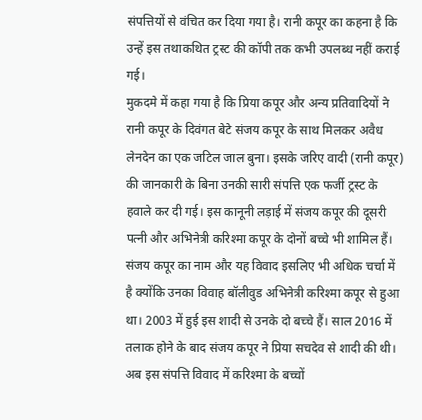संपत्तियों से वंचित कर दिया गया है। रानी कपूर का कहना है कि उन्हें इस तथाकथित ट्रस्ट की कॉपी तक कभी उपलब्ध नहीं कराई गई।
मुकदमे में कहा गया है कि प्रिया कपूर और अन्य प्रतिवादियों ने रानी कपूर के दिवंगत बेटे संजय कपूर के साथ मिलकर अवैध लेनदेन का एक जटिल जाल बुना। इसके जरिए वादी (रानी कपूर) की जानकारी के बिना उनकी सारी संपत्ति एक फर्जी ट्रस्ट के हवाले कर दी गई। इस कानूनी लड़ाई में संजय कपूर की दूसरी पत्नी और अभिनेत्री करिश्मा कपूर के दोनों बच्चे भी शामिल हैं।
संजय कपूर का नाम और यह विवाद इसलिए भी अधिक चर्चा में है क्योंकि उनका विवाह बॉलीवुड अभिनेत्री करिश्मा कपूर से हुआ था। 2003 में हुई इस शादी से उनके दो बच्चे हैं। साल 2016 में तलाक होने के बाद संजय कपूर ने प्रिया सचदेव से शादी की थी। अब इस संपत्ति विवाद में करिश्मा के बच्चों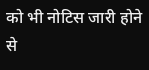को भी नोटिस जारी होने से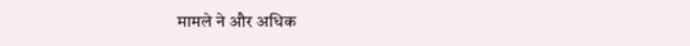मामले ने और अधिक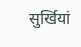सुर्खियां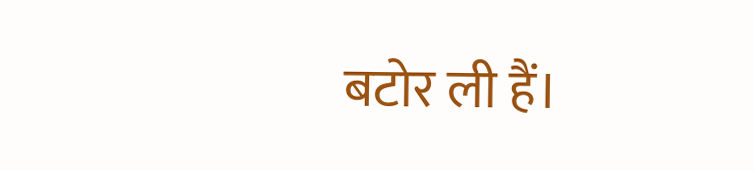बटोर ली हैं।